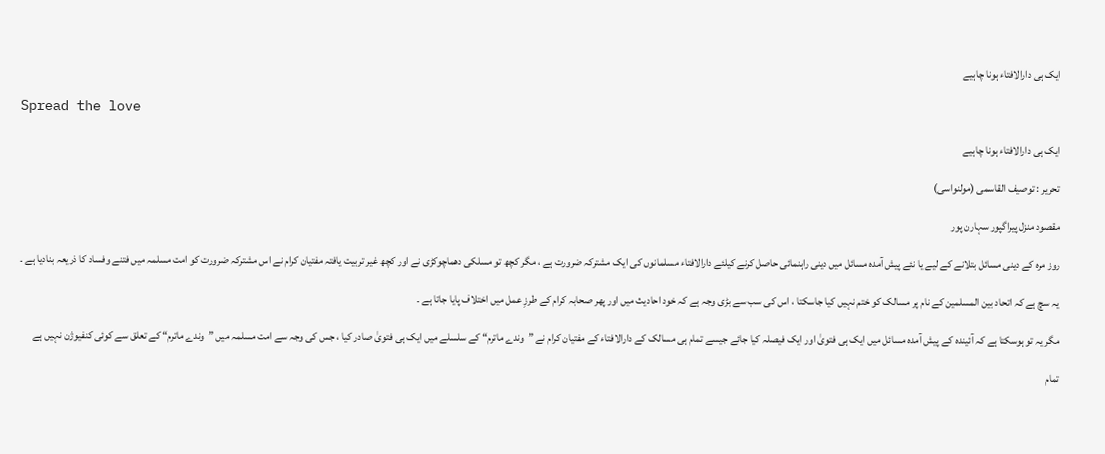ایک ہی دارالافتاء ہونا چاہیے

Spread the love

ایک ہی دارالافتاء ہونا چاہیے

تحریر : توصیف القاسمی (مولنواسی)

مقصود منزل پیراگپور سہارن پور

روز مرہ کے دینی مسائل بتلانے کے لیے یا نئے پیش آمدہ مسائل میں دینی راہنمائی حاصل کرنے کیلئے دارالافتاء مسلمانوں کی ایک مشترکہ ضرورت ہے ، مگر کچھ تو مسلکی دھماچوکڑی نے اور کچھ غیر تربیت یافتہ مفتیان کرام نے اس مشترکہ ضرورت کو امت مسلمہ میں فتنے وفساد کا ذریعہ بنادیا ہے ۔

یہ سچ ہے کہ اتحاد بین المسلمین کے نام پر مسالک کو ختم نہیں کیا جاسکتا ، اس کی سب سے بڑی وجہ ہے کہ خود احادیث میں اور پھر صحابہ کرام کے طرزِ عمل میں اختلاف پایا جاتا ہے ۔

مگر یہ تو ہوسکتا ہے کہ آئیندہ کے پیش آمدہ مسائل میں ایک ہی فتویٰ اور ایک فیصلہ کیا جائے جیسے تمام ہی مسالک کے دارالافتاء کے مفتیان کرام نے ”وندے ماترم“ کے سلسلے میں ایک ہی فتویٰ صادر کیا ، جس کی وجہ سے امت مسلمہ میں ”وندے ماترم“ کے تعلق سے کوئی کنفیوژن نہیں ہے

تمام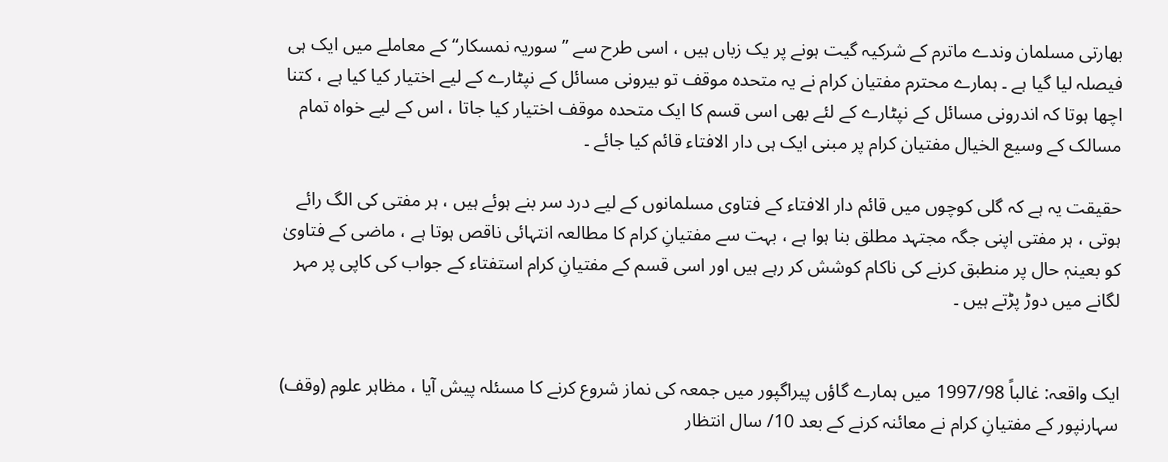بھارتی مسلمان وندے ماترم کے شرکیہ گیت ہونے پر یک زباں ہیں ، اسی طرح سے ”سوریہ نمسکار“ کے معاملے میں ایک ہی فیصلہ لیا گیا ہے ۔ ہمارے محترم مفتیان کرام نے یہ متحدہ موقف تو بیرونی مسائل کے نپٹارے کے لیے اختیار کیا کیا ہے ، کتنا اچھا ہوتا کہ اندرونی مسائل کے نپٹارے کے لئے بھی اسی قسم کا ایک متحدہ موقف اختیار کیا جاتا ، اس کے لیے خواہ تمام مسالک کے وسیع الخیال مفتیان کرام پر مبنی ایک ہی دار الافتاء قائم کیا جائے ۔

حقیقت یہ ہے کہ گلی کوچوں میں قائم دار الافتاء کے فتاوی مسلمانوں کے لیے درد سر بنے ہوئے ہیں ، ہر مفتی کی الگ رائے ہوتی ، ہر مفتی اپنی جگہ مجتہد مطلق بنا ہوا ہے ، بہت سے مفتیانِ کرام کا مطالعہ انتہائی ناقص ہوتا ہے ، ماضی کے فتاویٰ کو بعینہٖ حال پر منطبق کرنے کی ناکام کوشش کر رہے ہیں اور اسی قسم کے مفتیانِ کرام استفتاء کے جواب کی کاپی پر مہر لگانے میں دوڑ پڑتے ہیں ۔


ایک واقعہ: غالباً 1997/98 میں ہمارے گاؤں پیراگپور میں جمعہ کی نماز شروع کرنے کا مسئلہ پیش آیا ، مظاہر علوم (وقف) سہارنپور کے مفتیانِ کرام نے معائنہ کرنے کے بعد 10/ سال انتظار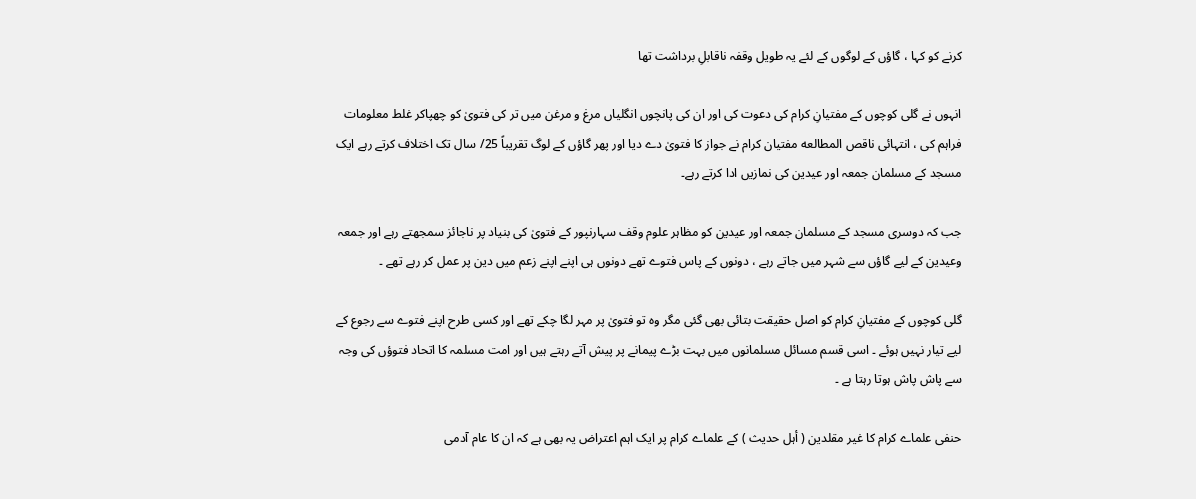کرنے کو کہا ، گاؤں کے لوگوں کے لئے یہ طویل وقفہ ناقابلِ برداشت تھا

انہوں نے گلی کوچوں کے مفتیانِ کرام کی دعوت کی اور ان کی پانچوں انگلیاں مرغ و مرغن میں تر کی فتویٰ کو چھپاکر غلط معلومات فراہم کی ، انتہائی ناقص المطالعه مفتیان کرام نے جواز کا فتویٰ دے دیا اور پھر گاؤں کے لوگ تقریباً 25/ سال تک اختلاف کرتے رہے ایک مسجد کے مسلمان جمعہ اور عیدین کی نمازیں ادا کرتے رہے۔

جب کہ دوسری مسجد کے مسلمان جمعہ اور عیدین کو مظاہر علوم وقف سہارنپور کے فتویٰ کی بنیاد پر ناجائز سمجھتے رہے اور جمعہ وعیدین کے لیے گاؤں سے شہر میں جاتے رہے ، دونوں کے پاس فتوے تھے دونوں ہی اپنے اپنے زعم میں دین پر عمل کر رہے تھے ۔

گلی کوچوں کے مفتیانِ کرام کو اصل حقیقت بتائی بھی گئی مگر وہ تو فتویٰ پر مہر لگا چکے تھے اور کسی طرح اپنے فتوے سے رجوع کے لیے تیار نہیں ہوئے ۔ اسی قسم مسائل مسلمانوں میں بہت بڑے پیمانے پر پیش آتے رہتے ہیں اور امت مسلمہ کا اتحاد فتوؤں کی وجہ سے پاش پاش ہوتا رہتا ہے ۔

حنفی علماے کرام کا غیر مقلدین ( أہل حدیث ) کے علماے کرام پر ایک اہم اعتراض یہ بھی ہے کہ ان کا عام آدمی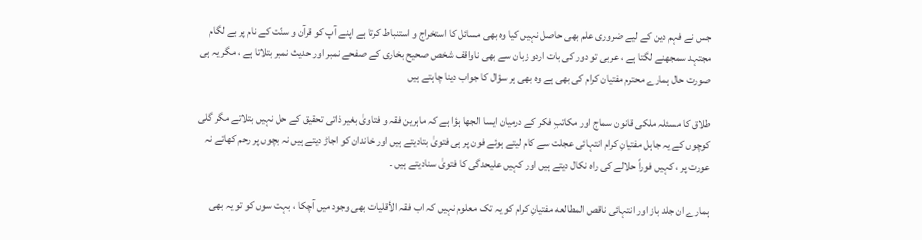جس نے فہم دین کے لیے ضروری علم بھی حاصل نہیں کیا وہ بھی مسائل کا استخراج و استنباط کرتا ہے اپنے آپ کو قرآن و سنّت کے نام پر بے لگام مجتہد سمجھنے لگتا ہے ، عربی تو دور کی بات اردو زبان سے بھی ناواقف شخص صحیح بخاری کے صفحے نمبر اور حدیث نمبر بتلاتا ہے ، مگر یہ ہی صورت حال ہمارے محترم مفتیان کرام کی بھی ہے وہ بھی ہر سؤال کا جواب دینا چاہتے ہیں

طلاق کا مسئلہ ملکی قانون سماج اور مکاتبِ فکر کے درمیان ایسا الجھا ہؤا ہے کہ ماہرین فقہ و فتاویٰ بغیر ذاتی تحقیق کے حل نہیں بتلاتے مگر گلی کوچوں کے یہ جاہل مفتیانِ کرام انتہائی عجلت سے کام لیتے ہوئے فون پر ہی فتویٰ بتادیتے ہیں اور خاندان کو اجاڑ دیتے ہیں نہ بچوں پر رحم کھاتے نہ عورت پر ، کہیں فوراً حلالے کی راہ نکال دیتے ہیں اور کہیں علیحدگی کا فتویٰ سنادیتے ہیں ۔

ہمارے ان جلد باز اور انتہائی ناقص المطالعه مفتیانِ کرام کو یہ تک معلوم نہیں کہ اب فقہ الأقلیات بھی وجود میں آچکا ، بہت سوں کو تو یہ بھی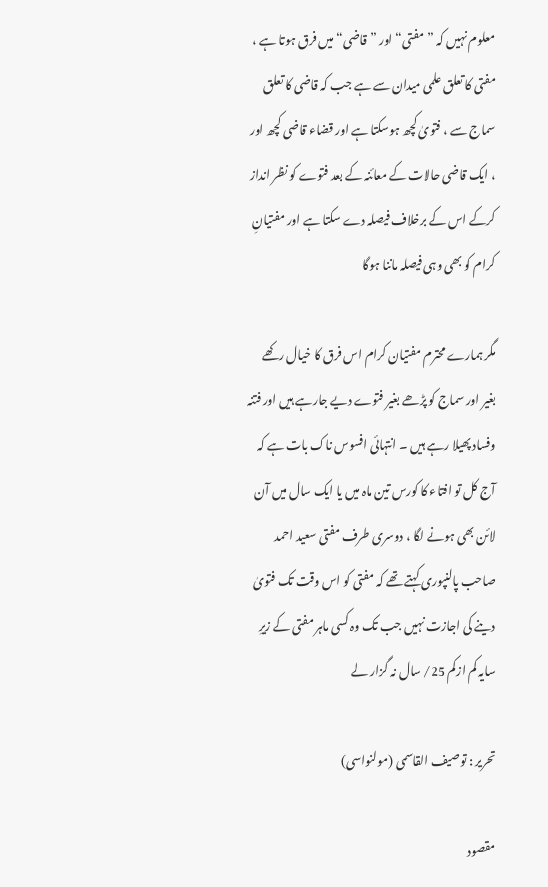معلوم نہیں کہ ”مفتی“ اور ”قاضی“ میں فرق ہوتا ہے ، مفتی کا تعلق علمی میدان سے ہے جب کہ قاضی کا تعلق سماج سے ، فتویٰ کچھ ہوسکتا ہے اور قضاء قاضی کچھ اور ، ایک قاضی حالات کے معائنہ کے بعد فتوے کو نظر انداز کرکے اس کے برخلاف فیصلہ دے سکتا ہے اور مفتیانِ کرام کو بھی وہی فیصلہ ماننا ہوگا

مگر ہمارے محترم مفتیان کرام اس فرق کا خیال رکھے بغیر اور سماج کو پڑھے بغیر فتوے دیے جارہے ہیں اور فتنہ وفساد پھیلا رہے ہیں ۔ انتہائی افسوس ناک بات ہے کہ آج کل تو افتاء کا کورس تین ماہ میں یا ایک سال میں آن لائن بھی ہونے لگا ، دوسری طرف مفتی سعید احمد صاحب پالنپوری کہتے تھے کہ مفتی کو اس وقت تک فتویٰ دینے کی اجازت نہیں جب تک وہ کسی ماہر مفتی کے زیرِ سایہ کم ازکم 25/ سال نہ گزار لے

تحریر : توصیف القاسمی (مولنواسی)

مقصود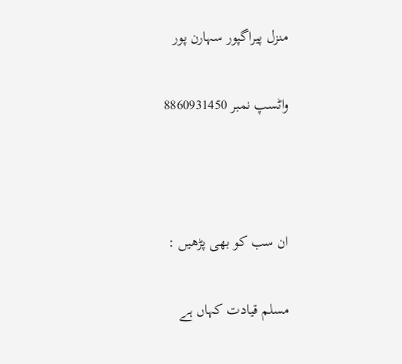منزل پیراگپور سہارن پور

واٹسپ نمبر 8860931450



ان سب کو بھی پڑھیں :

مسلم قیادت کہاں ہے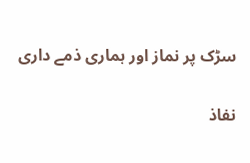سڑک پر نماز اور ہماری ذمے داری

نفاذ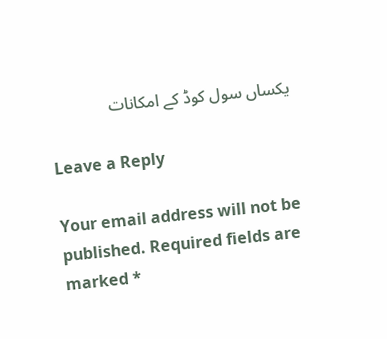یکساں سول کوڈ کے امکانات

Leave a Reply

Your email address will not be published. Required fields are marked *